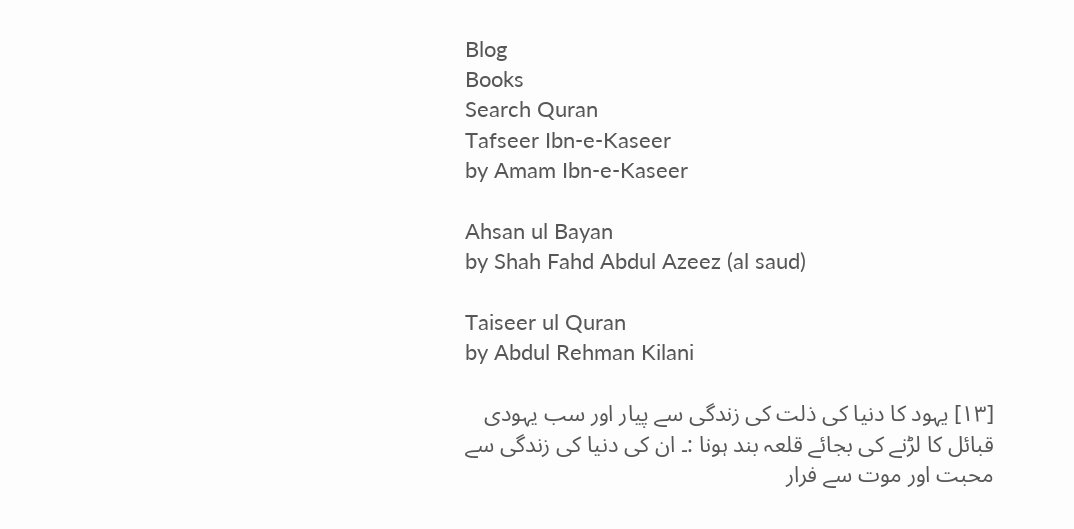Blog
Books
Search Quran
Tafseer Ibn-e-Kaseer
by Amam Ibn-e-Kaseer

Ahsan ul Bayan
by Shah Fahd Abdul Azeez (al saud)

Taiseer ul Quran
by Abdul Rehman Kilani

[١٣] یہود کا دنیا کی ذلت کی زندگی سے پیار اور سب یہودی قبائل کا لڑنے کی بجائے قلعہ بند ہونا :۔ ان کی دنیا کی زندگی سے محبت اور موت سے فرار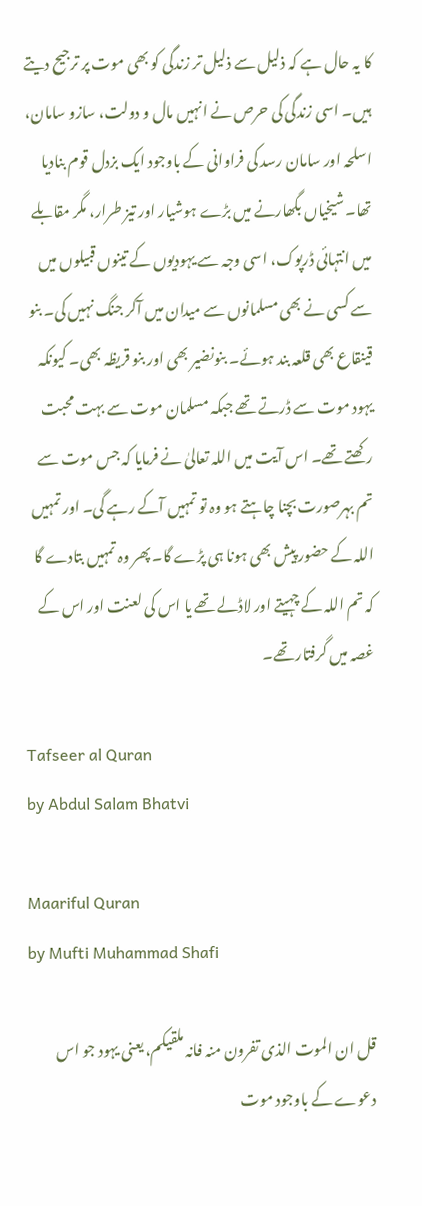کا یہ حال ہے کہ ذلیل سے ذلیل تر زندگی کو بھی موت پر ترجیح دیتے ہیں۔ اسی زندگی کی حرص نے انہیں مال و دولت، سازو سامان، اسلحہ اور سامان رسد کی فراوانی کے باوجود ایک بزدل قوم بنادیا تھا۔ شیخیاں بگھارنے میں بڑے ہوشیار اور تیز طرار، مگر مقابلے میں انتہائی ڈرپوک، اسی وجہ سے یہودیوں کے تینوں قبیلوں میں سے کسی نے بھی مسلمانوں سے میدان میں آکر جنگ نہیں کی۔ بنو قینقاع بھی قلعہ بند ہوئے۔ بنونضیر بھی اور بنو قریظہ بھی۔ کیونکہ یہود موت سے ڈرتے تھے جبکہ مسلمان موت سے بہت محبت رکھتے تھے۔ اس آیت میں اللہ تعالیٰ نے فرمایا کہ جس موت سے تم بہرصورت بچنا چاہتے ہو وہ تو تمہیں آکے رہے گی۔ اور تمہیں اللہ کے حضور پیش بھی ہونا ہی پڑے گا۔ پھر وہ تمہیں بتادے گا کہ تم اللہ کے چہیتے اور لاڈلے تھے یا اس کی لعنت اور اس کے غصہ میں گرفتار تھے۔

Tafseer al Quran
by Abdul Salam Bhatvi

Maariful Quran
by Mufti Muhammad Shafi

قل ان الموت الذی تفرون منہ فانہ ملقیکم، یعنی یہود جو اس دعوے کے باوجود موت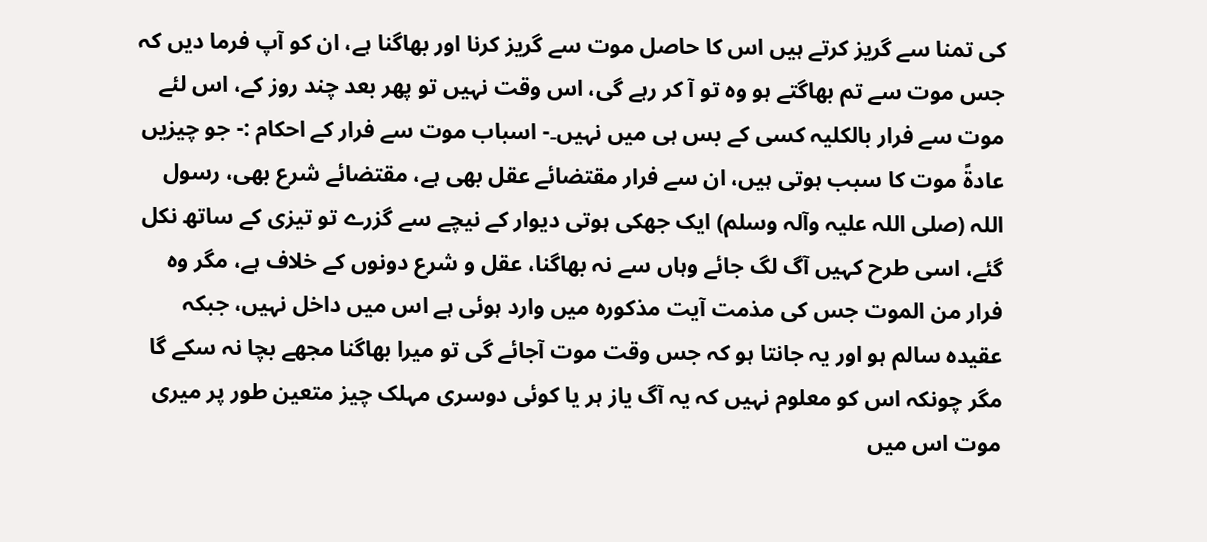کی تمنا سے گریز کرتے ہیں اس کا حاصل موت سے گریز کرنا اور بھاگنا ہے، ان کو آپ فرما دیں کہ جس موت سے تم بھاگتے ہو وہ تو آ کر رہے گی، اس وقت نہیں تو پھر بعد چند روز کے، اس لئے موت سے فرار بالکلیہ کسی کے بس ہی میں نہیں۔- اسباب موت سے فرار کے احکام :- جو چیزیں عادةً موت کا سبب ہوتی ہیں، ان سے فرار مقتضائے عقل بھی ہے، مقتضائے شرع بھی، رسول اللہ (صلی اللہ علیہ وآلہ وسلم) ایک جھکی ہوتی دیوار کے نیچے سے گزرے تو تیزی کے ساتھ نکل گئے، اسی طرح کہیں آگ لگ جائے وہاں سے نہ بھاگنا، عقل و شرع دونوں کے خلاف ہے، مگر وہ فرار من الموت جس کی مذمت آیت مذکورہ میں وارد ہوئی ہے اس میں داخل نہیں، جبکہ عقیدہ سالم ہو اور یہ جانتا ہو کہ جس وقت موت آجائے گی تو میرا بھاگنا مجھے بچا نہ سکے گا مگر چونکہ اس کو معلوم نہیں کہ یہ آگ یاز ہر یا کوئی دوسری مہلک چیز متعین طور پر میری موت اس میں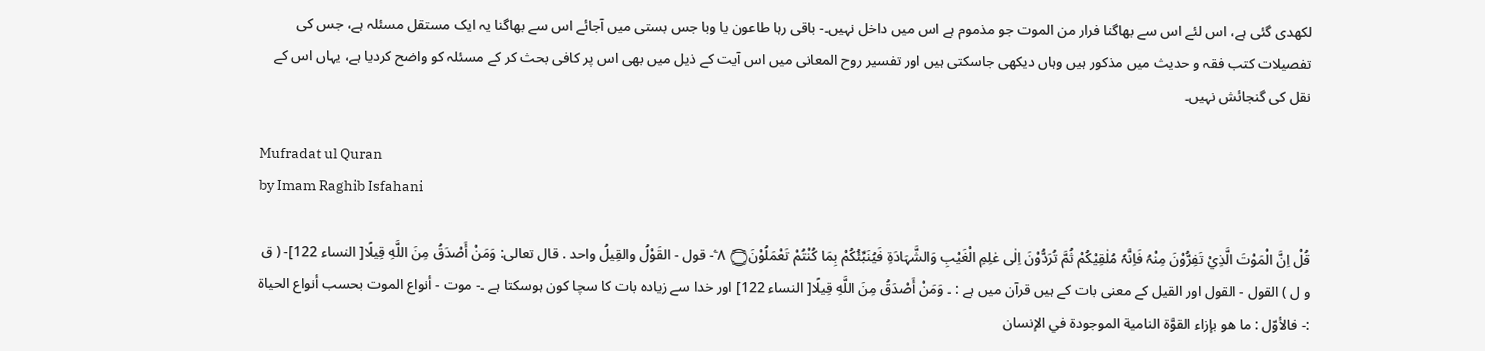لکھدی گئی ہے، اس لئے اس سے بھاگنا فرار من الموت جو مذموم ہے اس میں داخل نہیں۔- باقی رہا طاعون یا وبا جس بستی میں آجائے اس سے بھاگنا یہ ایک مستقل مسئلہ ہے، جس کی تفصیلات کتب فقہ و حدیث میں مذکور ہیں وہاں دیکھی جاسکتی ہیں اور تفسیر روح المعانی میں اس آیت کے ذیل میں بھی اس پر کافی بحث کر کے مسئلہ کو واضح کردیا ہے، یہاں اس کے نقل کی گنجائش نہیں۔

Mufradat ul Quran
by Imam Raghib Isfahani

قُلْ اِنَّ الْمَوْتَ الَّذِيْ تَفِرُّوْنَ مِنْہُ فَاِنَّہٗ مُلٰقِيْكُمْ ثُمَّ تُرَدُّوْنَ اِلٰى عٰلِمِ الْغَيْبِ وَالشَّہَادَۃِ فَيُنَبِّئُكُمْ بِمَا كُنْتُمْ تَعْمَلُوْنَ۝ ٨ ۧ- قول - القَوْلُ والقِيلُ واحد . قال تعالی: وَمَنْ أَصْدَقُ مِنَ اللَّهِ قِيلًا[ النساء 122]- ( ق و ل ) القول - القول اور القیل کے معنی بات کے ہیں قرآن میں ہے : ۔ وَمَنْ أَصْدَقُ مِنَ اللَّهِ قِيلًا[ النساء 122] اور خدا سے زیادہ بات کا سچا کون ہوسکتا ہے ۔- موت - أنواع الموت بحسب أنواع الحیاة :- فالأوّل : ما هو بإزاء القوَّة النامية الموجودة في الإنسان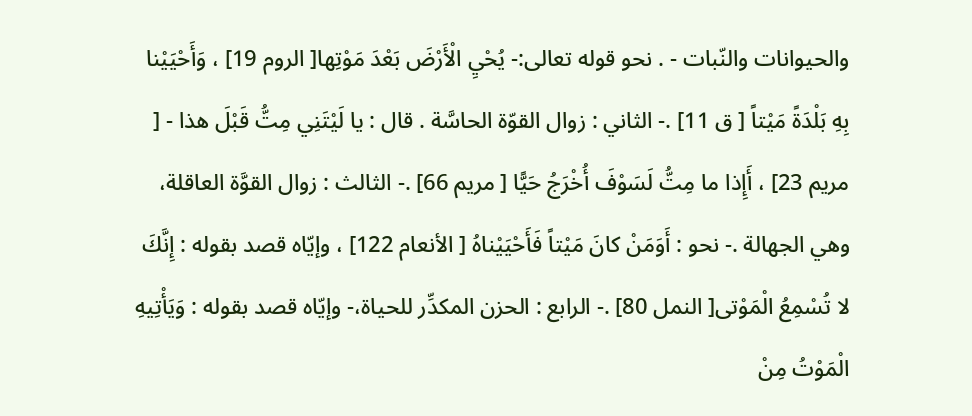والحیوانات والنّبات - . نحو قوله تعالی:- يُحْيِ الْأَرْضَ بَعْدَ مَوْتِها[ الروم 19] ، وَأَحْيَيْنا بِهِ بَلْدَةً مَيْتاً [ ق 11] .- الثاني : زوال القوّة الحاسَّة . قال : يا لَيْتَنِي مِتُّ قَبْلَ هذا - [ مریم 23] ، أَإِذا ما مِتُّ لَسَوْفَ أُخْرَجُ حَيًّا [ مریم 66] .- الثالث : زوال القوَّة العاقلة، وهي الجهالة .- نحو : أَوَمَنْ كانَ مَيْتاً فَأَحْيَيْناهُ [ الأنعام 122] ، وإيّاه قصد بقوله : إِنَّكَ لا تُسْمِعُ الْمَوْتى[ النمل 80] .- الرابع : الحزن المکدِّر للحیاة،- وإيّاه قصد بقوله : وَيَأْتِيهِ الْمَوْتُ مِنْ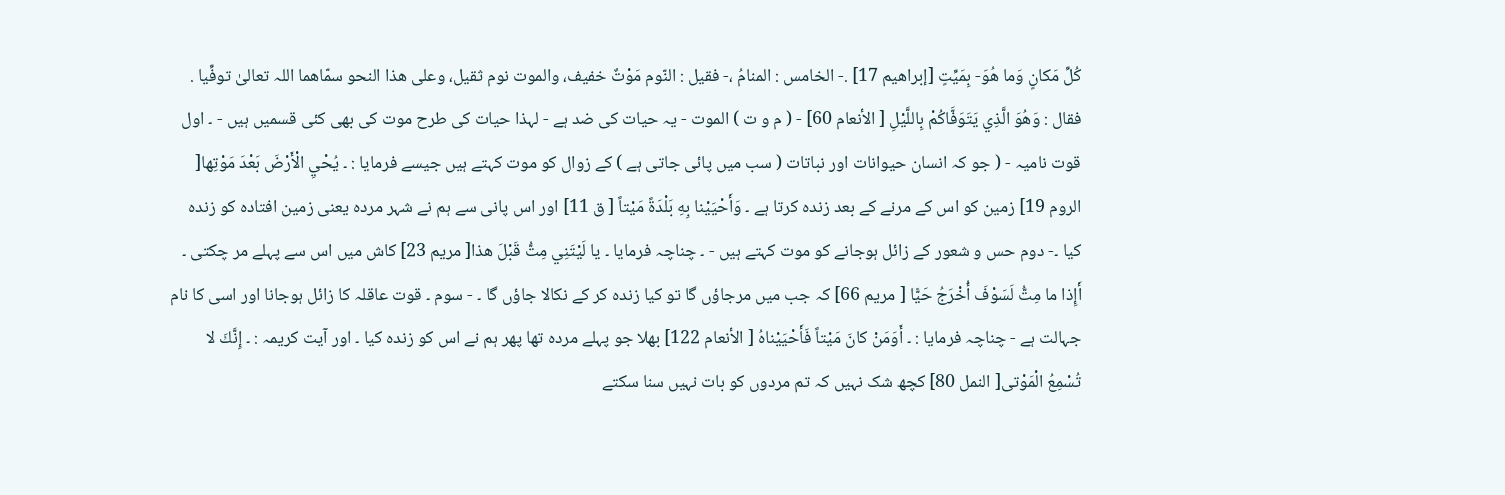كُلِّ مَكانٍ وَما هُوَ- بِمَيِّتٍ [إبراهيم 17] .- الخامس : المنامُ ،- فقیل : النّوم مَوْتٌ خفیف، والموت نوم ثقیل، وعلی هذا النحو سمّاهما اللہ تعالیٰ توفِّيا . فقال : وَهُوَ الَّذِي يَتَوَفَّاكُمْ بِاللَّيْلِ [ الأنعام 60] - ( م و ت ) الموت - یہ حیات کی ضد ہے - لہذا حیات کی طرح موت کی بھی کئی قسمیں ہیں - ۔ اول قوت نامیہ - ( جو کہ انسان حیوانات اور نباتات ( سب میں پائی جاتی ہے ) کے زوال کو موت کہتے ہیں جیسے فرمایا : ۔ يُحْيِ الْأَرْضَ بَعْدَ مَوْتِها[ الروم 19] زمین کو اس کے مرنے کے بعد زندہ کرتا ہے ۔ وَأَحْيَيْنا بِهِ بَلْدَةً مَيْتاً [ ق 11] اور اس پانی سے ہم نے شہر مردہ یعنی زمین افتادہ کو زندہ کیا ۔- دوم حس و شعور کے زائل ہوجانے کو موت کہتے ہیں - ۔ چناچہ فرمایا ۔ يا لَيْتَنِي مِتُّ قَبْلَ هذا[ مریم 23] کاش میں اس سے پہلے مر چکتی ۔ أَإِذا ما مِتُّ لَسَوْفَ أُخْرَجُ حَيًّا [ مریم 66] کہ جب میں مرجاؤں گا تو کیا زندہ کر کے نکالا جاؤں گا ۔ - سوم ۔ قوت عاقلہ کا زائل ہوجانا اور اسی کا نام جہالت ہے - چناچہ فرمایا : ۔ أَوَمَنْ كانَ مَيْتاً فَأَحْيَيْناهُ [ الأنعام 122] بھلا جو پہلے مردہ تھا پھر ہم نے اس کو زندہ کیا ۔ اور آیت کریمہ : ۔ إِنَّكَ لا تُسْمِعُ الْمَوْتى[ النمل 80] کچھ شک نہیں کہ تم مردوں کو بات نہیں سنا سکتے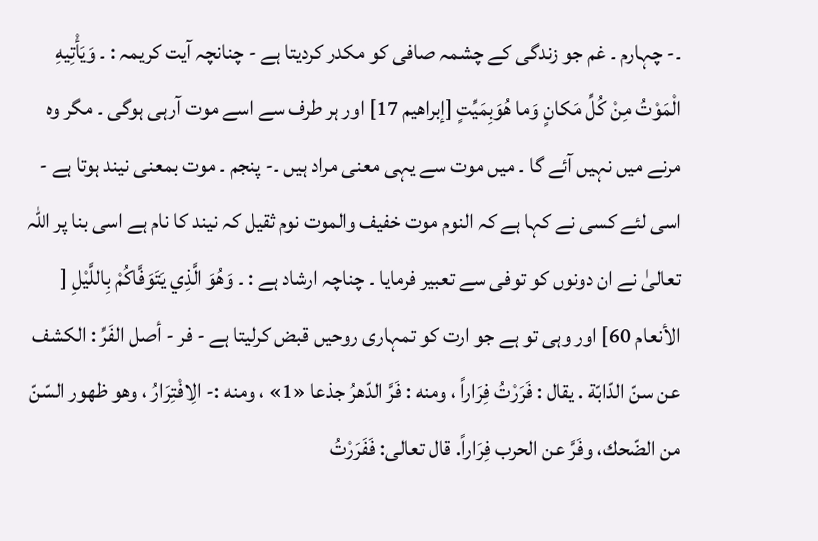۔- چہارم ۔ غم جو زندگی کے چشمہ صافی کو مکدر کردیتا ہے - چنانچہ آیت کریمہ : ۔ وَيَأْتِيهِ الْمَوْتُ مِنْ كُلِّ مَكانٍ وَما هُوَبِمَيِّتٍ [إبراهيم 17] اور ہر طرف سے اسے موت آرہی ہوگی ۔ مگر وہ مرنے میں نہیں آئے گا ۔ میں موت سے یہی معنی مراد ہیں ۔- پنجم ۔ موت بمعنی نیند ہوتا ہے - اسی لئے کسی نے کہا ہے کہ النوم موت خفیف والموت نوم ثقیل کہ نیند کا نام ہے اسی بنا پر اللہ تعالیٰ نے ان دونوں کو توفی سے تعبیر فرمایا ۔ چناچہ ارشاد ہے : ۔ وَهُوَ الَّذِي يَتَوَفَّاكُمْ بِاللَّيْلِ [ الأنعام 60] اور وہی تو ہے جو ارت کو تمہاری روحیں قبض کرلیتا ہے - فر - أصل الفَرِّ : الکشف عن سنّ الدّابّة . يقال : فَرَرْتُ فِرَاراً ، ومنه : فَرَّ الدّهرُ جذعا «1» ، ومنه :- الِافْتِرَارُ ، وهو ظهور السّنّ من الضّحك، وفَرَّ عن الحرب فِرَاراً. قال تعالی: فَفَرَرْتُ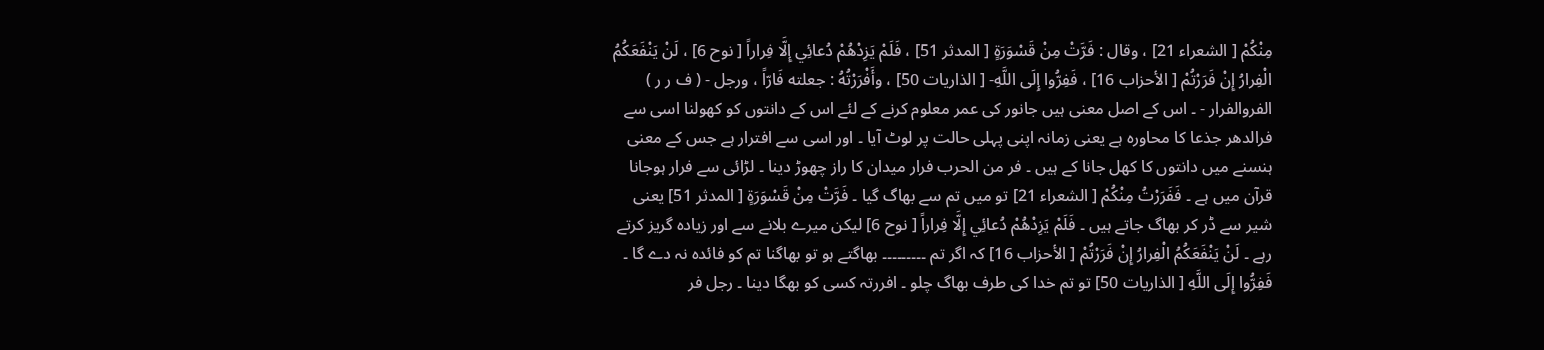مِنْكُمْ [ الشعراء 21] ، وقال : فَرَّتْ مِنْ قَسْوَرَةٍ [ المدثر 51] ، فَلَمْ يَزِدْهُمْ دُعائِي إِلَّا فِراراً [ نوح 6] ، لَنْ يَنْفَعَكُمُ الْفِرارُ إِنْ فَرَرْتُمْ [ الأحزاب 16] ، فَفِرُّوا إِلَى اللَّهِ- [ الذاریات 50] ، وأَفْرَرْتُهُ : جعلته فَارّاً ، ورجل - ( ف ر ر ) الفروالفرار - ۔ اس کے اصل معنی ہیں جانور کی عمر معلوم کرنے کے لئے اس کے دانتوں کو کھولنا اسی سے فرالدھر جذعا کا محاورہ ہے یعنی زمانہ اپنی پہلی حالت پر لوٹ آیا ۔ اور اسی سے افترار ہے جس کے معنی ہنسنے میں دانتوں کا کھل جانا کے ہیں ۔ فر من الحرب فرار میدان کا راز چھوڑ دینا ۔ لڑائی سے فرار ہوجانا قرآن میں ہے ۔ فَفَرَرْتُ مِنْكُمْ [ الشعراء 21] تو میں تم سے بھاگ گیا ۔ فَرَّتْ مِنْ قَسْوَرَةٍ [ المدثر 51] یعنی شیر سے ڈر کر بھاگ جاتے ہیں ۔ فَلَمْ يَزِدْهُمْ دُعائِي إِلَّا فِراراً [ نوح 6] لیکن میرے بلانے سے اور زیادہ گریز کرتے رہے ۔ لَنْ يَنْفَعَكُمُ الْفِرارُ إِنْ فَرَرْتُمْ [ الأحزاب 16] کہ اگر تم ۔۔۔۔۔۔۔۔۔ بھاگتے ہو تو بھاگنا تم کو فائدہ نہ دے گا ۔ فَفِرُّوا إِلَى اللَّهِ [ الذاریات 50] تو تم خدا کی طرف بھاگ چلو ۔ افررتہ کسی کو بھگا دینا ۔ رجل فر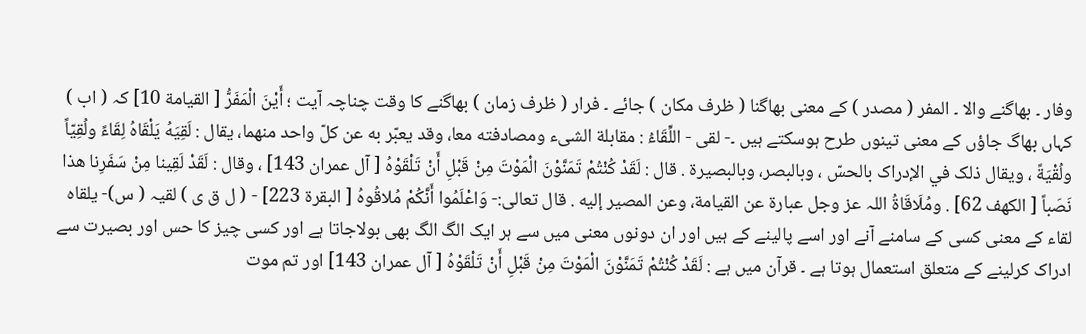وفار ۔ بھاگنے والا ۔ المفر ( مصدر ) کے معنی بھاگنا ( ظرف مکان ) جائے ۔ فرار ( ظرف زمان ) بھاگنے کا وقت چناچہ آیت ؛ أَيْنَ الْمَفَرُّ [ القیامة 10] کہ ( اب ) کہاں بھاگ جاؤں کے معنی تینوں طرح ہوسکتے ہیں ۔- لقی - اللِّقَاءُ : مقابلة الشیء ومصادفته معا، وقد يعبّر به عن کلّ واحد منهما، يقال : لَقِيَهُ يَلْقَاهُ لِقَاءً ولُقِيّاً ولُقْيَةً ، ويقال ذلک في الإدراک بالحسّ ، وبالبصر، وبالبصیرة . قال : لَقَدْ كُنْتُمْ تَمَنَّوْنَ الْمَوْتَ مِنْ قَبْلِ أَنْ تَلْقَوْهُ [ آل عمران 143] ، وقال : لَقَدْ لَقِينا مِنْ سَفَرِنا هذا نَصَباً [ الكهف 62] . ومُلَاقَاةُ اللہ عز وجل عبارة عن القیامة، وعن المصیر إليه . قال تعالی:- وَاعْلَمُوا أَنَّكُمْ مُلاقُوهُ [ البقرة 223] - ( ل ق ی ) لقیہ ( س)- یلقاہ لقاء کے معنی کسی کے سامنے آنے اور اسے پالینے کے ہیں اور ان دونوں معنی میں سے ہر ایک الگ الگ بھی بولاجاتا ہے اور کسی چیز کا حس اور بصیرت سے ادراک کرلینے کے متعلق استعمال ہوتا ہے ۔ قرآن میں ہے : لَقَدْ كُنْتُمْ تَمَنَّوْنَ الْمَوْتَ مِنْ قَبْلِ أَنْ تَلْقَوْهُ [ آل عمران 143] اور تم موت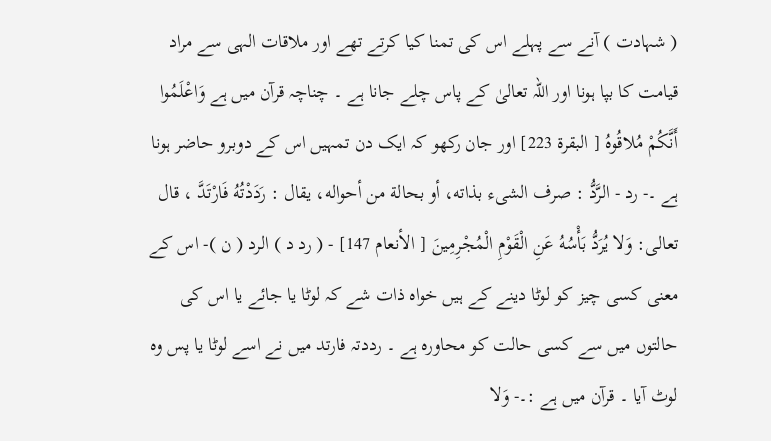( شہادت ) آنے سے پہلے اس کی تمنا کیا کرتے تھے اور ملاقات الہی سے مراد قیامت کا بپا ہونا اور اللہ تعالیٰ کے پاس چلے جانا ہے ۔ چناچہ قرآن میں ہے وَاعْلَمُوا أَنَّكُمْ مُلاقُوهُ [ البقرة 223] اور جان رکھو کہ ایک دن تمہیں اس کے دوبرو حاضر ہونا ہے ۔- رد - الرَّدُّ : صرف الشیء بذاته، أو بحالة من أحواله، يقال : رَدَدْتُهُ فَارْتَدَّ ، قال تعالی: وَلا يُرَدُّ بَأْسُهُ عَنِ الْقَوْمِ الْمُجْرِمِينَ [ الأنعام 147] - ( رد د ) الرد ( ن )- اس کے معنی کسی چیز کو لوٹا دینے کے ہیں خواہ ذات شے کہ لوٹا یا جائے یا اس کی حالتوں میں سے کسی حالت کو محاورہ ہے ۔ رددتہ فارتد میں نے اسے لوٹا یا پس وہ لوٹ آیا ۔ قرآن میں ہے :۔- وَلا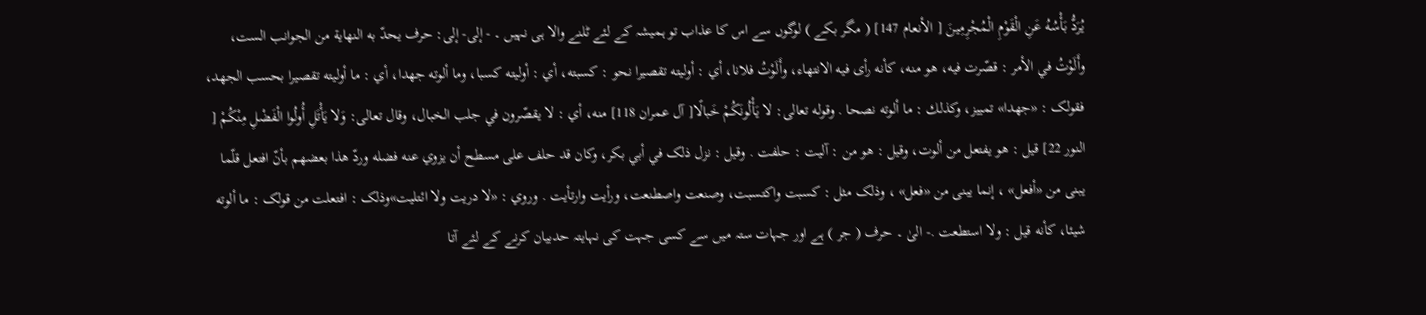يُرَدُّ بَأْسُهُ عَنِ الْقَوْمِ الْمُجْرِمِينَ [ الأنعام 147] ( مگر بکے ) لوگوں سے اس کا عذاب تو ہمیشہ کے لئے ٹلنے والا ہی نہیں ۔ - إلى- إلى: حرف يحدّ به النهاية من الجوانب الست، وأَلَوْتُ في الأمر : قصّرت فيه، هو منه، كأنه رأى فيه الانتهاء، وأَلَوْتُ فلانا، أي : أولیته تقصیرا نحو : کسبته، أي : أولیته کسبا، وما ألوته جهدا، أي : ما أولیته تقصیرا بحسب الجهد، فقولک : «جهدا» تمييز، وکذلك : ما ألوته نصحا . وقوله تعالی: لا يَأْلُونَكُمْ خَبالًا[ آل عمران 118] منه، أي : لا يقصّرون في جلب الخبال، وقال تعالی: وَلا يَأْتَلِ أُولُوا الْفَضْلِ مِنْكُمْ [ النور 22] قيل : هو يفتعل من ألوت، وقیل : هو من : آلیت : حلفت . وقیل : نزل ذلک في أبي بكر، وکان قد حلف علی مسطح أن يزوي عنه فضله وردّ هذا بعضهم بأنّ افتعل قلّما يبنی من «أفعل» ، إنما يبنی من «فعل» ، وذلک مثل : کسبت واکتسبت، وصنعت واصطنعت، ورأيت وارتأيت . وروي : «لا دریت ولا ائتلیت»وذلک : افتعلت من قولک : ما ألوته شيئا، كأنه قيل : ولا استطعت .- الیٰ ۔ حرف ( جر ) ہے اور جہات ستہ میں سے کسی جہت کی نہایتہ حدبیان کرنے کے لئے آتا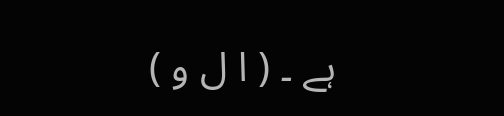ہے ۔ ( ا ل و )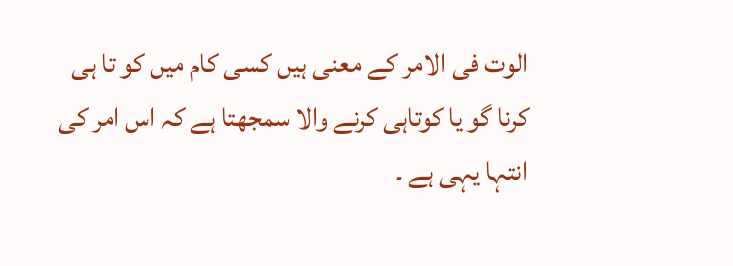الوت فی الامر کے معنی ہیں کسی کام میں کو تا ہی کرنا گو یا کوتاہی کرنے والا سمجھتا ہے کہ اس امر کی انتہا یہی ہے ۔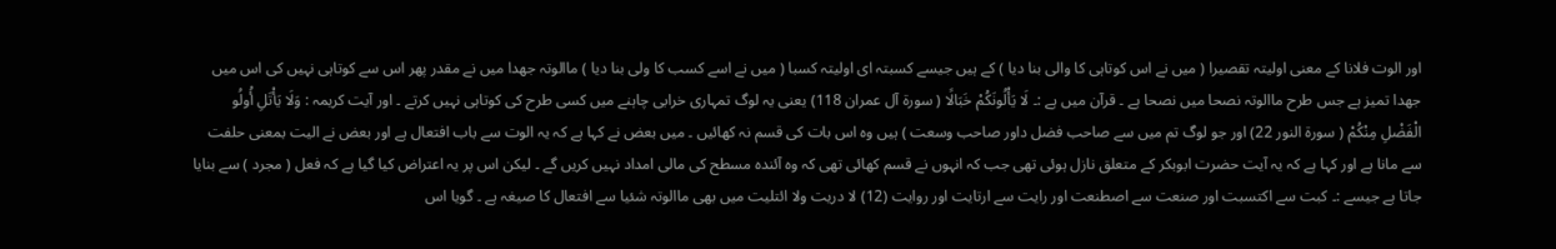اور الوت فلانا کے معنی اولیتہ تقصیرا ( میں نے اس کوتاہی کا والی بنا دیا ) کے ہیں جیسے کسبتہ ای اولیتہ کسبا ( میں نے اسے کسب کا ولی بنا دیا ) ماالوتہ جھدا میں نے مقدر پھر اس سے کوتاہی نہیں کی اس میں جھدا تمیز ہے جس طرح ماالوتہ نصحا میں نصحا ہے ۔ قرآن میں ہے :۔ لَا يَأْلُونَكُمْ خَبَالًا ( سورة آل عمران 118) یعنی یہ لوگ تمہاری خرابی چاہنے میں کسی طرح کی کوتاہی نہیں کرتے ۔ اور آیت کریمہ : وَلَا يَأْتَلِ أُولُو الْفَضْلِ مِنْكُمْ ( سورة النور 22) اور جو لوگ تم میں سے صاحب فضل داور صاحب وسعت ) ہیں وہ اس بات کی قسم نہ کھائیں ۔ میں بعض نے کہا ہے کہ یہ الوت سے باب افتعال ہے اور بعض نے الیت بمعنی حلفت سے مانا ہے اور کہا ہے کہ یہ آیت حضرت ابوبکر کے متعلق نازل ہوئی تھی جب کہ انہوں نے قسم کھائی تھی کہ وہ آئندہ مسطح کی مالی امداد نہیں کریں گے ۔ لیکن اس پر یہ اعتراض کیا گیا ہے کہ فعل ( مجرد ) سے بنایا جاتا ہے جیسے :۔ کبت سے اکتسبت اور صنعت سے اصطنعت اور رایت سے ارتایت اور روایت (12) لا دریت ولا ائتلیت میں بھی ماالوتہ شئیا سے افتعال کا صیغہ ہے ۔ گویا اس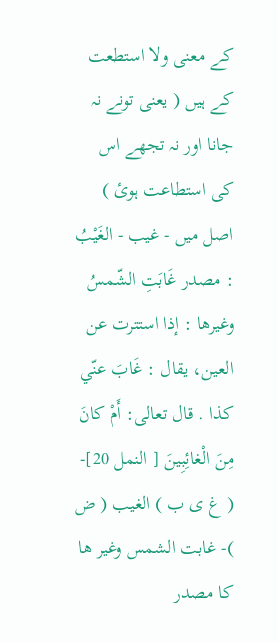کے معنی ولا استطعت کے ہیں ( یعنی تونے نہ جانا اور نہ تجھے اس کی استطاعت ہوئ ) اصل میں - غيب - الغَيْبُ : مصدر غَابَتِ الشّمسُ وغیرها : إذا استترت عن العین، يقال : غَابَ عنّي كذا . قال تعالی: أَمْ كانَ مِنَ الْغائِبِينَ [ النمل 20]- ( غ ی ب ) الغیب ( ض )- غابت الشمس وغیر ھا کا مصدر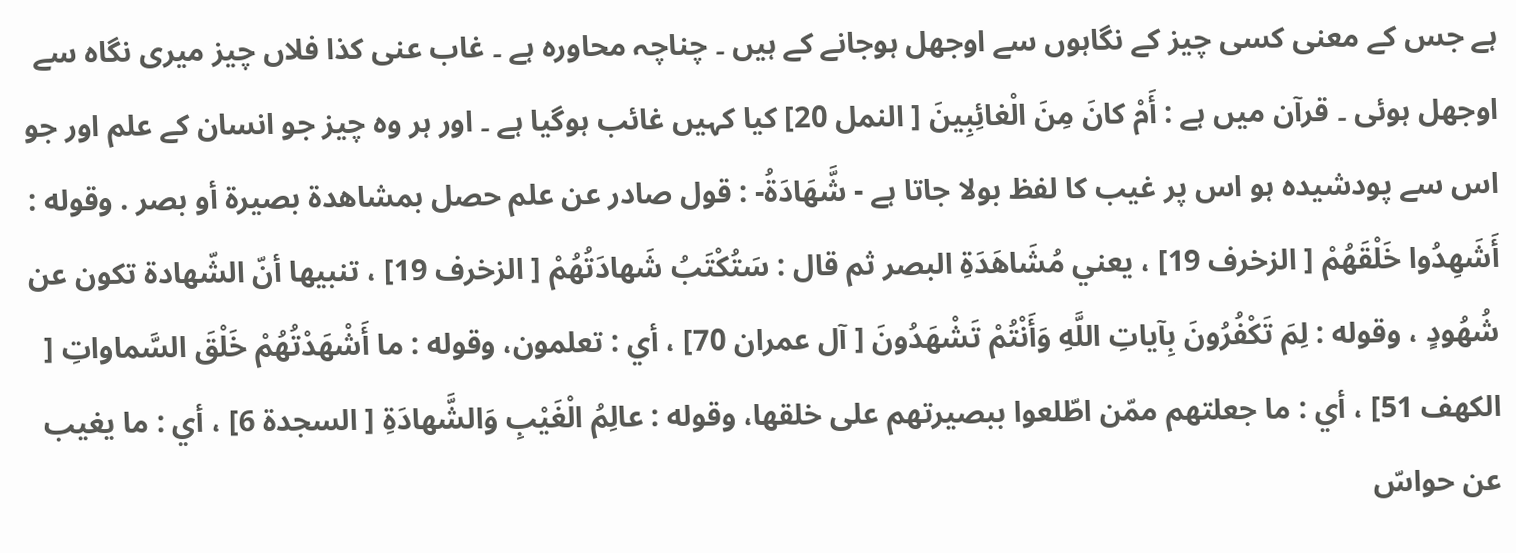ہے جس کے معنی کسی چیز کے نگاہوں سے اوجھل ہوجانے کے ہیں ۔ چناچہ محاورہ ہے ۔ غاب عنی کذا فلاں چیز میری نگاہ سے اوجھل ہوئی ۔ قرآن میں ہے : أَمْ كانَ مِنَ الْغائِبِينَ [ النمل 20] کیا کہیں غائب ہوگیا ہے ۔ اور ہر وہ چیز جو انسان کے علم اور جو اس سے پودشیدہ ہو اس پر غیب کا لفظ بولا جاتا ہے - شَّهَادَةُ- : قول صادر عن علم حصل بمشاهدة بصیرة أو بصر . وقوله : أَشَهِدُوا خَلْقَهُمْ [ الزخرف 19] ، يعني مُشَاهَدَةِ البصر ثم قال : سَتُكْتَبُ شَهادَتُهُمْ [ الزخرف 19] ، تنبيها أنّ الشّهادة تکون عن شُهُودٍ ، وقوله : لِمَ تَكْفُرُونَ بِآياتِ اللَّهِ وَأَنْتُمْ تَشْهَدُونَ [ آل عمران 70] ، أي : تعلمون، وقوله : ما أَشْهَدْتُهُمْ خَلْقَ السَّماواتِ [ الكهف 51] ، أي : ما جعلتهم ممّن اطّلعوا ببصیرتهم علی خلقها، وقوله : عالِمُ الْغَيْبِ وَالشَّهادَةِ [ السجدة 6] ، أي : ما يغيب عن حواسّ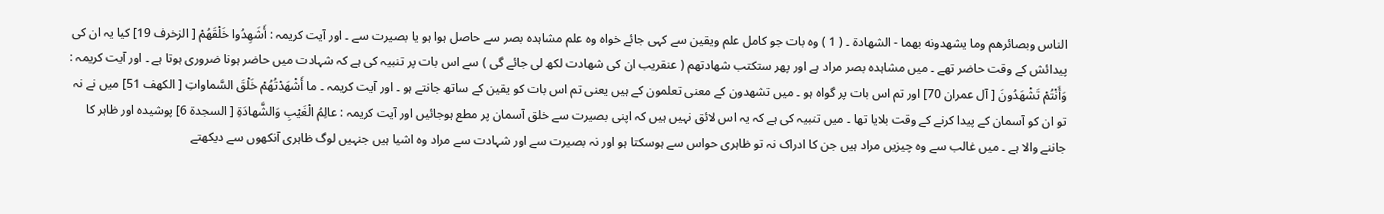الناس وبصائرهم وما يشهدونه بهما - الشھادۃ ۔ ( 1 ) وہ بات جو کامل علم ویقین سے کہی جائے خواہ وہ علم مشاہدہ بصر سے حاصل ہوا ہو یا بصیرت سے ۔ اور آیت کریمہ : أَشَهِدُوا خَلْقَهُمْ [ الزخرف 19] کیا یہ ان کی پیدائش کے وقت حاضر تھے ۔ میں مشاہدہ بصر مراد ہے اور پھر ستکتب شھادتھم ( عنقریب ان کی شھادت لکھ لی جائے گی ) سے اس بات پر تنبیہ کی ہے کہ شہادت میں حاضر ہونا ضروری ہوتا ہے ۔ اور آیت کریمہ : وَأَنْتُمْ تَشْهَدُونَ [ آل عمران 70] اور تم اس بات پر گواہ ہو ۔ میں تشھدون کے معنی تعلمون کے ہیں یعنی تم اس بات کو یقین کے ساتھ جانتے ہو ۔ اور آیت کریمہ ۔ ما أَشْهَدْتُهُمْ خَلْقَ السَّماواتِ [ الكهف 51] میں نے نہ تو ان کو آسمان کے پیدا کرنے کے وقت بلایا تھا ۔ میں تنبیہ کی ہے کہ یہ اس لائق نہیں ہیں کہ اپنی بصیرت سے خلق آسمان پر مطع ہوجائیں اور آیت کریمہ : عالِمُ الْغَيْبِ وَالشَّهادَةِ [ السجدة 6] پوشیدہ اور ظاہر کا جاننے والا ہے ۔ میں غالب سے وہ چیزیں مراد ہیں جن کا ادراک نہ تو ظاہری حواس سے ہوسکتا ہو اور نہ بصیرت سے اور شہادت سے مراد وہ اشیا ہیں جنہیں لوگ ظاہری آنکھوں سے دیکھتے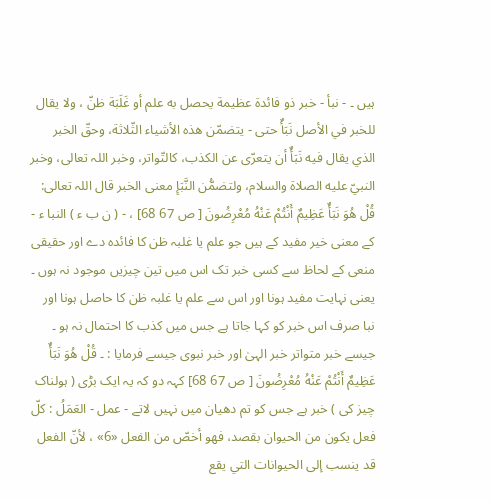ہیں ۔ - نبأ - خبر ذو فائدة عظیمة يحصل به علم أو غَلَبَة ظنّ ، ولا يقال للخبر في الأصل نَبَأٌ حتی - يتضمّن هذه الأشياء الثّلاثة، وحقّ الخبر الذي يقال فيه نَبَأٌ أن يتعرّى عن الکذب، کالتّواتر، وخبر اللہ تعالی، وخبر النبيّ عليه الصلاة والسلام، ولتضمُّن النَّبَإِ معنی الخبر قال اللہ تعالی: قُلْ هُوَ نَبَأٌ عَظِيمٌ أَنْتُمْ عَنْهُ مُعْرِضُونَ [ ص 67 68] ، - ( ن ب ء ) النبا ء - کے معنی خیر مفید کے ہیں جو علم یا غلبہ ظن کا فائدہ دے اور حقیقی منعی کے لحاظ سے کسی خبر تک اس میں تین چیزیں موجود نہ ہوں ۔ یعنی نہایت مفید ہونا اور اس سے علم یا غلبہ ظن کا حاصل ہونا اور نبا صرف اس خبر کو کہا جاتا ہے جس میں کذب کا احتمال نہ ہو ۔ جیسے خبر متواتر خبر الہیٰ اور خبر نبوی جیسے فرمایا : ۔ قُلْ هُوَ نَبَأٌ عَظِيمٌ أَنْتُمْ عَنْهُ مُعْرِضُونَ [ ص 67 68] کہہ دو کہ یہ ایک بڑی ( ہولناک چیز کی ) خبر ہے جس کو تم دھیان میں نہیں لاتے - عمل - العَمَلُ : كلّ فعل يكون من الحیوان بقصد، فهو أخصّ من الفعل «6» ، لأنّ الفعل قد ينسب إلى الحیوانات التي يقع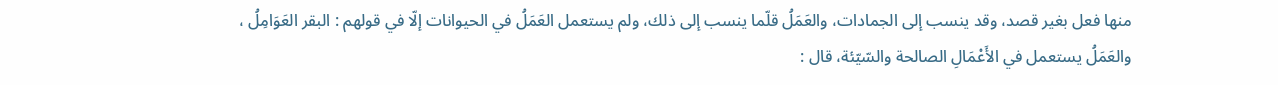منها فعل بغیر قصد، وقد ينسب إلى الجمادات، والعَمَلُ قلّما ينسب إلى ذلك، ولم يستعمل العَمَلُ في الحیوانات إلّا في قولهم : البقر العَوَامِلُ ، والعَمَلُ يستعمل في الأَعْمَالِ الصالحة والسّيّئة، قال :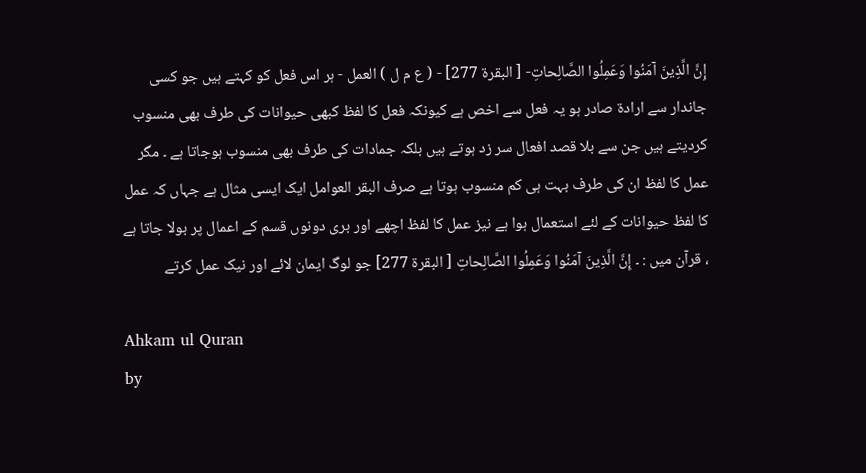إِنَّ الَّذِينَ آمَنُوا وَعَمِلُوا الصَّالِحاتِ- [ البقرة 277] - ( ع م ل ) العمل - ہر اس فعل کو کہتے ہیں جو کسی جاندار سے ارادۃ صادر ہو یہ فعل سے اخص ہے کیونکہ فعل کا لفظ کبھی حیوانات کی طرف بھی منسوب کردیتے ہیں جن سے بلا قصد افعال سر زد ہوتے ہیں بلکہ جمادات کی طرف بھی منسوب ہوجاتا ہے ۔ مگر عمل کا لفظ ان کی طرف بہت ہی کم منسوب ہوتا ہے صرف البقر العوامل ایک ایسی مثال ہے جہاں کہ عمل کا لفظ حیوانات کے لئے استعمال ہوا ہے نیز عمل کا لفظ اچھے اور بری دونوں قسم کے اعمال پر بولا جاتا ہے ، قرآن میں : ۔ إِنَّ الَّذِينَ آمَنُوا وَعَمِلُوا الصَّالِحاتِ [ البقرة 277] جو لوگ ایمان لائے اور نیک عمل کرتے

Ahkam ul Quran
by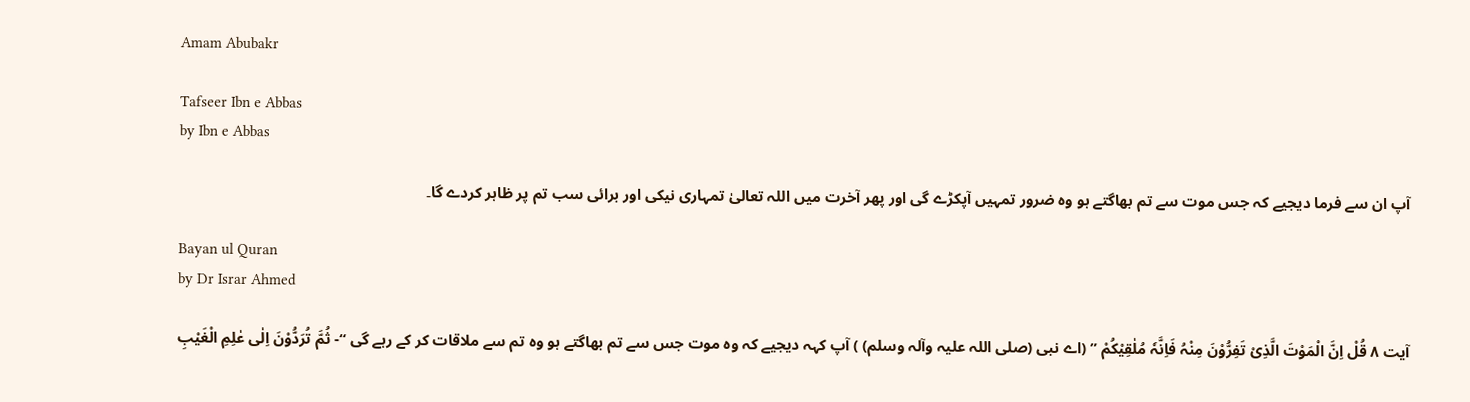Amam Abubakr

Tafseer Ibn e Abbas
by Ibn e Abbas

آپ ان سے فرما دیجیے کہ جس موت سے تم بھاگتے ہو وہ ضرور تمہیں آپکڑے گی اور پھر آخرت میں اللہ تعالیٰ تمہاری نیکی اور برائی سب تم پر ظاہر کردے گا۔

Bayan ul Quran
by Dr Israr Ahmed

آیت ٨ قُلْ اِنَّ الْمَوْتَ الَّذِیْ تَفِرُّوْنَ مِنْہُ فَاِنَّہٗ مُلٰقِیْکُمْ ” (اے نبی (صلی اللہ علیہ وآلہ وسلم) ) آپ کہہ دیجیے کہ وہ موت جس سے تم بھاگتے ہو وہ تم سے ملاقات کر کے رہے گی “- ثُمَّ تُرَدُّوْنَ اِلٰی عٰلِمِ الْغَیْبِ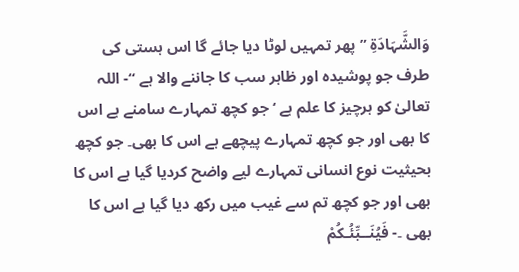وَالشَّہَادَۃِ ” پھر تمہیں لوٹا دیا جائے گا اس ہستی کی طرف جو پوشیدہ اور ظاہر سب کا جاننے والا ہے “- اللہ تعالیٰ کو ہرچیز کا علم ہے ‘ جو کچھ تمہارے سامنے ہے اس کا بھی اور جو کچھ تمہارے پیچھے ہے اس کا بھی۔ جو کچھ بحیثیت نوع انسانی تمہارے لیے واضح کردیا گیا ہے اس کا بھی اور جو کچھ تم سے غیب میں رکھ دیا گیا ہے اس کا بھی ۔- فَیُنَــبِّئُـکُمْ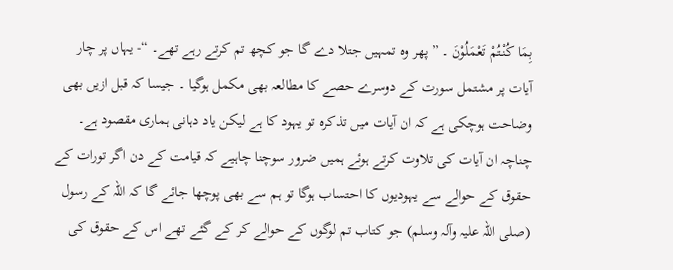بِمَا کُنْتُمْ تَعْمَلُوْنَ ۔ ” پھر وہ تمہیں جتلا دے گا جو کچھ تم کرتے رہے تھے۔ “- یہاں پر چار آیات پر مشتمل سورت کے دوسرے حصے کا مطالعہ بھی مکمل ہوگیا ۔ جیسا کہ قبل ازیں بھی وضاحت ہوچکی ہے کہ ان آیات میں تذکرہ تو یہود کا ہے لیکن یاد دہانی ہماری مقصود ہے۔ چناچہ ان آیات کی تلاوت کرتے ہوئے ہمیں ضرور سوچنا چاہیے کہ قیامت کے دن اگر تورات کے حقوق کے حوالے سے یہودیوں کا احتساب ہوگا تو ہم سے بھی پوچھا جائے گا کہ اللہ کے رسول (صلی اللہ علیہ وآلہ وسلم) جو کتاب تم لوگوں کے حوالے کر کے گئے تھے اس کے حقوق کی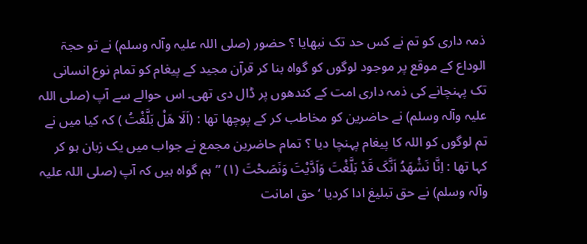ذمہ داری کو تم نے کس حد تک نبھایا ؟ حضور (صلی اللہ علیہ وآلہ وسلم) نے تو حجۃ الوداع کے موقع پر موجود لوگوں کو گواہ بنا کر قرآن مجید کے پیغام کو تمام نوع انسانی تک پہنچانے کی ذمہ داری امت کے کندھوں پر ڈال دی تھی۔ اس حوالے سے آپ (صلی اللہ علیہ وآلہ وسلم) نے حاضرین کو مخاطب کر کے پوچھا تھا : (اَلَا ھَلْ بَلَّغْتُ ) کہ کیا میں نے تم لوگوں کو اللہ کا پیغام پہنچا دیا ؟ تمام حاضرین مجمع نے جواب میں یک زبان ہو کر کہا تھا : اِنَّا نَشْھَدُ اَنَّکَ قَدْ بَلَّغْتَ وَاَدَّیْتَ وَنَصَحْتَ (١) ” ہم گواہ ہیں کہ آپ (صلی اللہ علیہ وآلہ وسلم) نے حق تبلیغ ادا کردیا ‘ حق امانت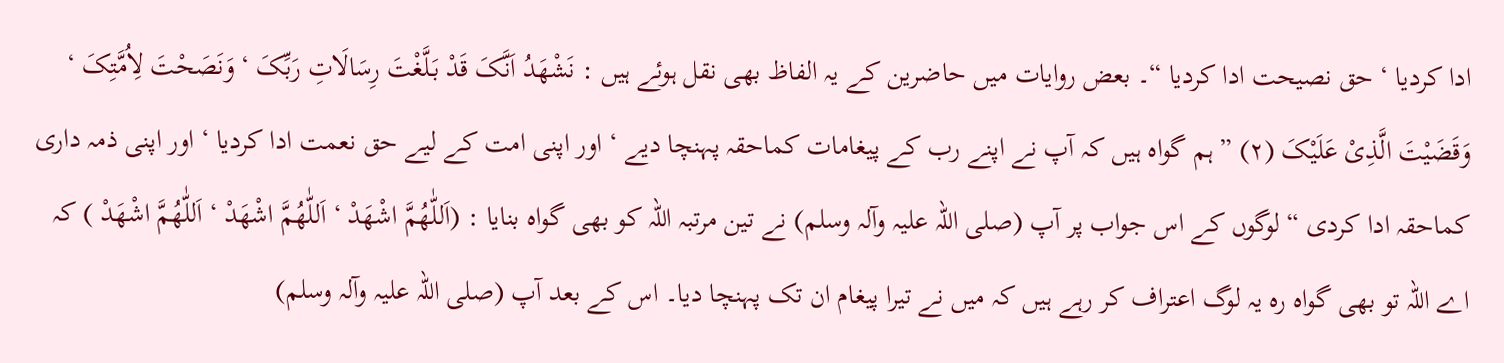ادا کردیا ‘ حق نصیحت ادا کردیا “۔ بعض روایات میں حاضرین کے یہ الفاظ بھی نقل ہوئے ہیں : نَشْھَدُ اَنَّکَ قَدْ بَـلَّغْتَ رِسَالَاتِ رَبِّکَ ‘ وَنَصَحْتَ لِاُمَّتِکَ ‘ وَقَضَیْتَ الَّذِیْ عَلَیْکَ (٢) ” ہم گواہ ہیں کہ آپ نے اپنے رب کے پیغامات کماحقہ پہنچا دیے ‘ اور اپنی امت کے لیے حق نعمت ادا کردیا ‘ اور اپنی ذمہ داری کماحقہ ادا کردی “ لوگوں کے اس جواب پر آپ (صلی اللہ علیہ وآلہ وسلم) نے تین مرتبہ اللہ کو بھی گواہ بنایا : (اَللّٰھُمَّ اشْھَدْ ‘ اَللّٰھُمَّ اشْھَدْ ‘ اَللّٰھُمَّ اشْھَدْ ) کہ اے اللہ تو بھی گواہ رہ یہ لوگ اعتراف کر رہے ہیں کہ میں نے تیرا پیغام ان تک پہنچا دیا۔ اس کے بعد آپ (صلی اللہ علیہ وآلہ وسلم)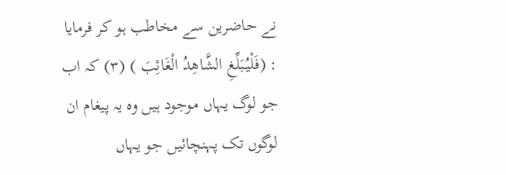نے حاضرین سے مخاطب ہو کر فرمایا : (فَلْیُبَلِّغِ الشَّاھِدُ الْغَائِبَ ) (٣) کہ اب جو لوگ یہاں موجود ہیں وہ یہ پیغام ان لوگوں تک پہنچائیں جو یہاں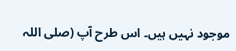موجود نہیں ہیں۔ اس طرح آپ (صلی اللہ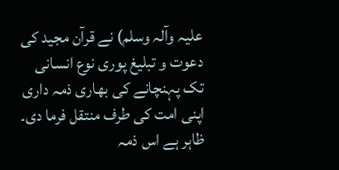علیہ وآلہ وسلم) نے قرآن مجید کی دعوت و تبلیغ پوری نوع انسانی تک پہنچانے کی بھاری ذمہ داری اپنی امت کی طرف منتقل فرما دی۔ ظاہر ہے اس ذمہ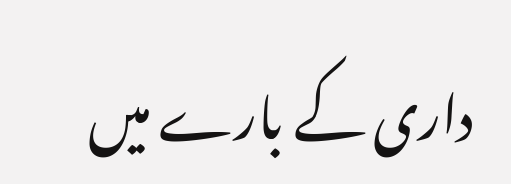داری کے بارے میں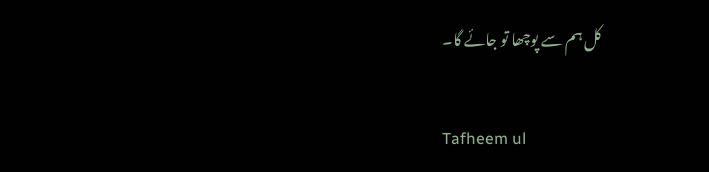کل ہم سے پوچھا تو جائے گا۔

Tafheem ul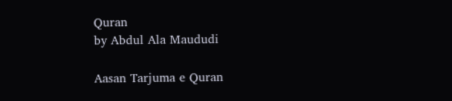Quran
by Abdul Ala Maududi

Aasan Tarjuma e Quran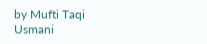by Mufti Taqi Usmani